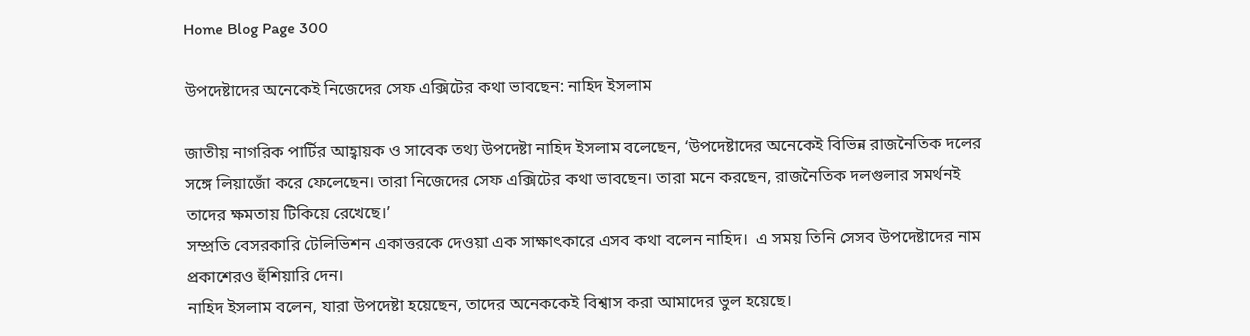Home Blog Page 300

উপদেষ্টাদের অনেকেই নিজেদের সেফ এক্সিটের কথা ভাবছেন: নাহিদ ইসলাম

জাতীয় নাগরিক পার্টির আহ্বায়ক ও সাবেক তথ্য উপদেষ্টা নাহিদ ইসলাম বলেছেন, ‘উপদেষ্টাদের অনেকেই বিভিন্ন রাজনৈতিক দলের সঙ্গে লিয়াজোঁ করে ফেলেছেন। তারা নিজেদের সেফ এক্সিটের কথা ভাবছেন। তারা মনে করছেন, রাজনৈতিক দলগুলার সমর্থনই তাদের ক্ষমতায় টিকিয়ে রেখেছে।’
সম্প্রতি বেসরকারি টেলিভিশন একাত্তরকে দেওয়া এক সাক্ষাৎকারে এসব কথা বলেন নাহিদ।  এ সময় তিনি সেসব উপদেষ্টাদের নাম প্রকাশেরও হুঁশিয়ারি দেন।
নাহিদ ইসলাম বলেন, যারা উপদেষ্টা হয়েছেন, তাদের অনেককেই বিশ্বাস করা আমাদের ভুল হয়েছে।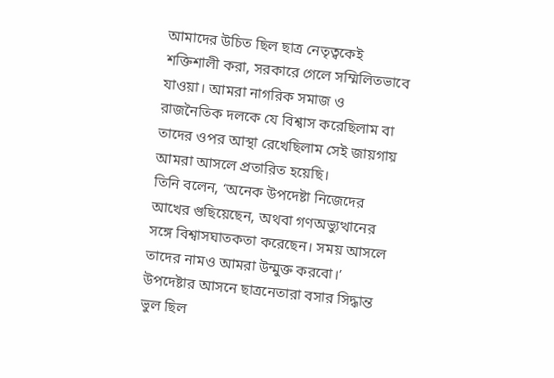আমাদের উচিত ছিল ছাত্র নেতৃত্বকেই শক্তিশালী করা, সরকারে গেলে সম্মিলিতভাবে যাওয়া। আমরা নাগরিক সমাজ ও রাজনৈতিক দলকে যে বিশ্বাস করেছিলাম বা তাদের ওপর আস্থা রেখেছিলাম সেই জায়গায় আমরা আসলে প্রতারিত হয়েছি।
তিনি বলেন, ‘অনেক উপদেষ্টা নিজেদের আখের গুছিয়েছেন, অথবা গণঅভ্যুত্থানের সঙ্গে বিশ্বাসঘাতকতা করেছেন। সময় আসলে তাদের নামও আমরা উন্মুক্ত করবো।’
উপদেষ্টার আসনে ছাত্রনেতারা বসার সিদ্ধান্ত ভুল ছিল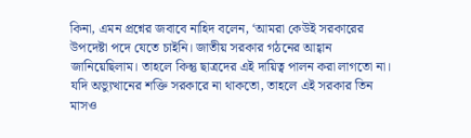কিনা, এমন প্রশ্নের জবাবে নাহিদ বলেন, ‘আমরা কেউই সরকারের উপদেষ্টা পদে যেতে চাইনি। জাতীয় সরকার গঠনের আহ্বান জানিয়েছিলাম। তাহলে কিন্তু ছাত্রদের এই দায়িত্ব পালন করা লাগতো না। যদি অভ্যুত্থানের শক্তি সরকারে না থাকতো, তাহলে এই সরকার তিন মাসও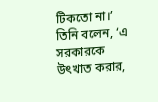টিকতো না।’
তিনি বলেন, ‘এ সরকারকে উৎখাত করার,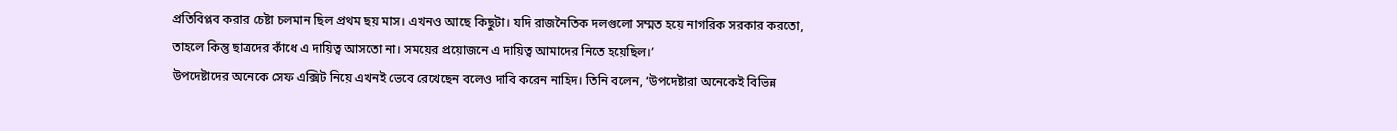প্রতিবিপ্লব করার চেষ্টা চলমান ছিল প্রথম ছয় মাস। এখনও আছে কিছুটা। যদি রাজনৈতিক দলগুলো সম্মত হয়ে নাগরিক সরকার করতো, তাহলে কিন্তু ছাত্রদের কাঁধে এ দায়িত্ব আসতো না। সময়ের প্রয়োজনে এ দায়িত্ব আমাদের নিতে হয়েছিল।’
উপদেষ্টাদের অনেকে সেফ এক্সিট নিয়ে এখনই ভেবে রেখেছেন বলেও দাবি করেন নাহিদ। তিনি বলেন, ‘উপদেষ্টারা অনেকেই বিভিন্ন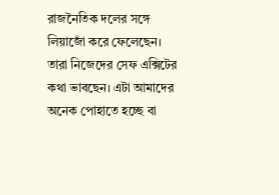রাজনৈতিক দলের সঙ্গে লিয়াজোঁ করে ফেলেছেন। তারা নিজেদের সেফ এক্সিটের কথা ভাবছেন। এটা আমাদের অনেক পোহাতে হচ্ছে বা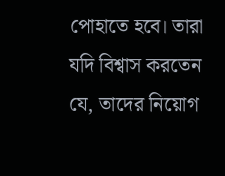পোহাতে হবে। তারা যদি বিশ্বাস করতেন যে, তাদের নিয়োগ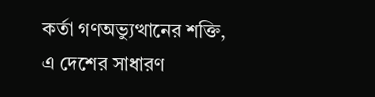কর্তা গণঅভ্যুত্থানের শক্তি, এ দেশের সাধারণ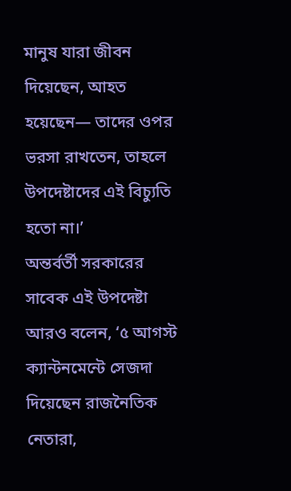মানুষ যারা জীবন দিয়েছেন, আহত হয়েছেন— তাদের ওপর ভরসা রাখতেন, তাহলে উপদেষ্টাদের এই বিচ্যুতি হতো না।’
অন্তর্বর্তী সরকারের সাবেক এই উপদেষ্টা আরও বলেন, ‘৫ আগস্ট ক্যান্টনমেন্টে সেজদা দিয়েছেন রাজনৈতিক নেতারা,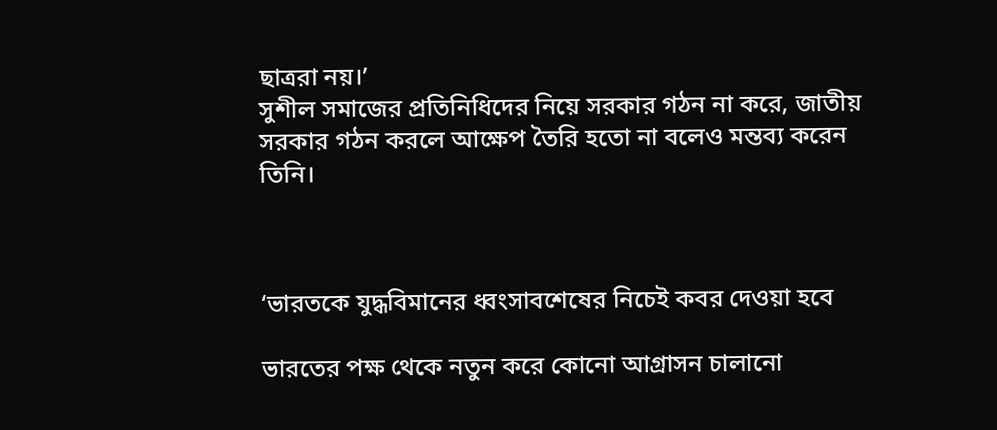ছাত্ররা নয়।’
সুশীল সমাজের প্রতিনিধিদের নিয়ে সরকার গঠন না করে, জাতীয় সরকার গঠন করলে আক্ষেপ তৈরি হতো না বলেও মন্তব্য করেন তিনি।



‘ভারতকে যুদ্ধবিমানের ধ্বংসাবশেষের নিচেই কবর দেওয়া হবে

ভারতের পক্ষ থেকে নতুন করে কোনো আগ্রাসন চালানো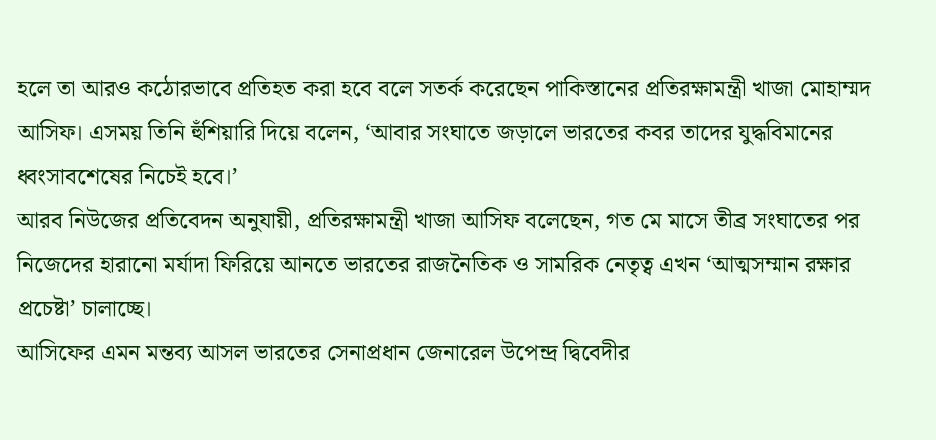হলে তা আরও কঠোরভাবে প্রতিহত করা হবে বলে সতর্ক করেছেন পাকিস্তানের প্রতিরক্ষামন্ত্রী খাজা মোহাম্মদ আসিফ। এসময় তিনি হুঁশিয়ারি দিয়ে বলেন, ‘আবার সংঘাতে জড়ালে ভারতের কবর তাদের যুদ্ধবিমানের ধ্বংসাবশেষের নিচেই হবে।’
আরব নিউজের প্রতিবেদন অনুযায়ী, প্রতিরক্ষামন্ত্রী খাজা আসিফ বলেছেন, গত মে মাসে তীব্র সংঘাতের পর নিজেদের হারানো মর্যাদা ফিরিয়ে আনতে ভারতের রাজনৈতিক ও সামরিক নেতৃত্ব এখন ‘আত্মসম্মান রক্ষার প্রচেষ্টা’ চালাচ্ছে।
আসিফের এমন মন্তব্য আসল ভারতের সেনাপ্রধান জেনারেল উপেন্দ্র দ্বিবেদীর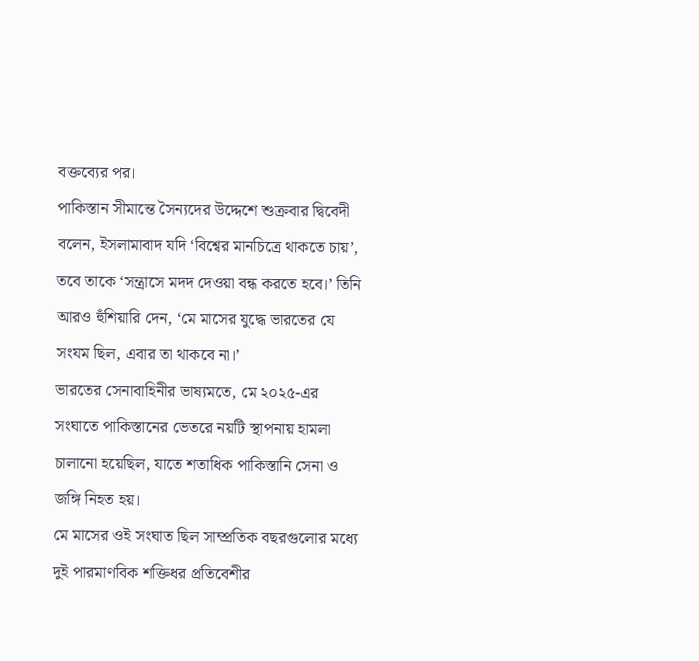বক্তব্যের পর।
পাকিস্তান সীমান্তে সৈন্যদের উদ্দেশে শুক্রবার দ্বিবেদী বলেন, ইসলামাবাদ যদি ‘বিশ্বের মানচিত্রে থাকতে চায়’, তবে তাকে ‘সন্ত্রাসে মদদ দেওয়া বন্ধ করতে হবে।’ তিনি আরও হুঁশিয়ারি দেন, ‘মে মাসের যুদ্ধে ভারতের যে সংযম ছিল, এবার তা থাকবে না।’
ভারতের সেনাবাহিনীর ভাষ্যমতে, মে ২০২৫-এর সংঘাতে পাকিস্তানের ভেতরে নয়টি স্থাপনায় হামলা চালানো হয়েছিল, যাতে শতাধিক পাকিস্তানি সেনা ও জঙ্গি নিহত হয়।
মে মাসের ওই সংঘাত ছিল সাম্প্রতিক বছরগুলোর মধ্যে দুই পারমাণবিক শক্তিধর প্রতিবেশীর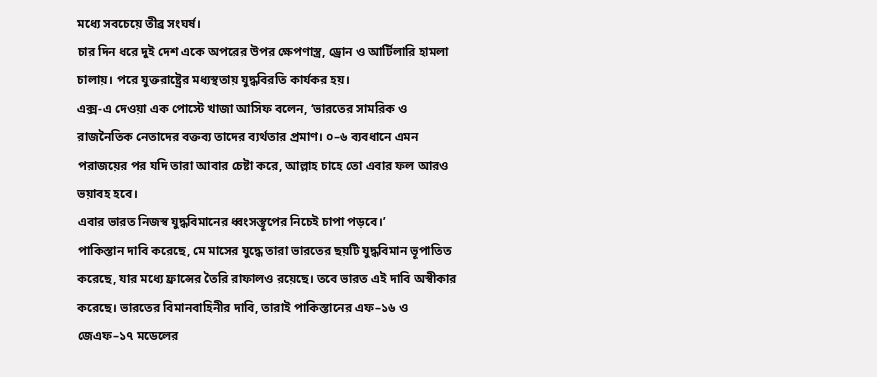মধ্যে সবচেয়ে তীব্র সংঘর্ষ।
চার দিন ধরে দুই দেশ একে অপরের উপর ক্ষেপণাস্ত্র, ড্রোন ও আর্টিলারি হামলা চালায়। পরে যুক্তরাষ্ট্রের মধ্যস্থতায় যুদ্ধবিরতি কার্যকর হয়।
এক্স-এ দেওয়া এক পোস্টে খাজা আসিফ বলেন, ‘ভারতের সামরিক ও রাজনৈতিক নেতাদের বক্তব্য তাদের ব্যর্থতার প্রমাণ। ০–৬ ব্যবধানে এমন পরাজয়ের পর যদি তারা আবার চেষ্টা করে, আল্লাহ চাহে তো এবার ফল আরও ভয়াবহ হবে।
এবার ভারত নিজস্ব যুদ্ধবিমানের ধ্বংসস্তূপের নিচেই চাপা পড়বে।’
পাকিস্তান দাবি করেছে, মে মাসের যুদ্ধে তারা ভারতের ছয়টি যুদ্ধবিমান ভূপাতিত করেছে, যার মধ্যে ফ্রান্সের তৈরি রাফালও রয়েছে। তবে ভারত এই দাবি অস্বীকার করেছে। ভারতের বিমানবাহিনীর দাবি, তারাই পাকিস্তানের এফ–১৬ ও জেএফ–১৭ মডেলের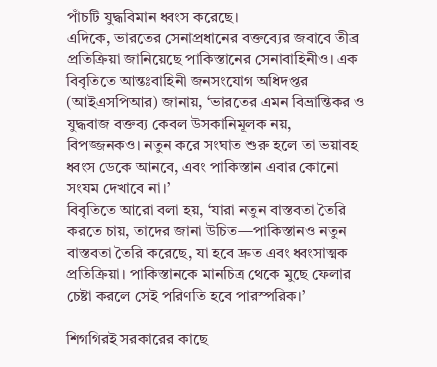পাঁচটি যুদ্ধবিমান ধ্বংস করেছে।
এদিকে, ভারতের সেনাপ্রধানের বক্তব্যের জবাবে তীব্র প্রতিক্রিয়া জানিয়েছে পাকিস্তানের সেনাবাহিনীও। এক বিবৃতিতে আন্তঃবাহিনী জনসংযোগ অধিদপ্তর (আইএসপিআর) জানায়, ‘ভারতের এমন বিভ্রান্তিকর ও যুদ্ধবাজ বক্তব্য কেবল উসকানিমূলক নয়, বিপজ্জনকও। নতুন করে সংঘাত শুরু হলে তা ভয়াবহ ধ্বংস ডেকে আনবে, এবং পাকিস্তান এবার কোনো সংযম দেখাবে না।’
বিবৃতিতে আরো বলা হয়, ‘যারা নতুন বাস্তবতা তৈরি করতে চায়, তাদের জানা উচিত—পাকিস্তানও নতুন বাস্তবতা তৈরি করেছে, যা হবে দ্রুত এবং ধ্বংসাত্মক প্রতিক্রিয়া। পাকিস্তানকে মানচিত্র থেকে মুছে ফেলার চেষ্টা করলে সেই পরিণতি হবে পারস্পরিক।’

শিগগিরই সরকারের কাছে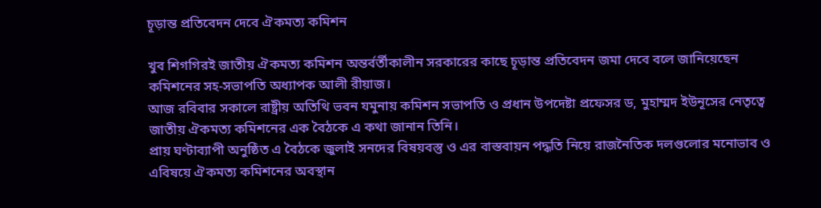চূড়ান্ত প্রতিবেদন দেবে ঐকমত্য কমিশন

খুব শিগগিরই জাতীয় ঐকমত্য কমিশন অন্তর্বর্তীকালীন সরকারের কাছে চূড়ান্ত প্রতিবেদন জমা দেবে বলে জানিয়েছেন কমিশনের সহ-সভাপতি অধ্যাপক আলী রীয়াজ।
আজ রবিবার সকালে রাষ্ট্রীয় অতিথি ভবন যমুনায় কমিশন সভাপতি ও প্রধান উপদেষ্টা প্রফেসর ড, মুহাম্মদ ইউনূসের নেতৃত্বে জাতীয় ঐকমত্য কমিশনের এক বৈঠকে এ কথা জানান তিনি।
প্রায় ঘণ্টাব্যাপী অনুষ্ঠিত এ বৈঠকে জুলাই সনদের বিষয়বস্তু ও এর বাস্তবায়ন পদ্ধতি নিয়ে রাজনৈতিক দলগুলোর মনোভাব ও এবিষয়ে ঐকমত্য কমিশনের অবস্থান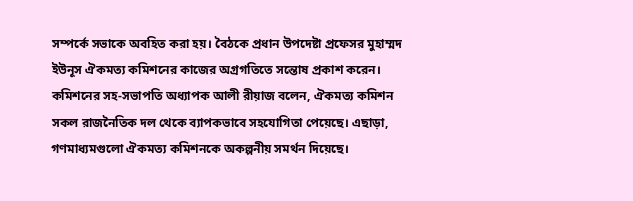সম্পর্কে সভাকে অবহিত করা হয়। বৈঠকে প্রধান উপদেষ্টা প্রফেসর মুহাম্মদ ইউনূস ঐকমত্য কমিশনের কাজের অগ্রগতিতে সন্তোষ প্রকাশ করেন।
কমিশনের সহ-সভাপতি অধ্যাপক আলী রীয়াজ বলেন, ঐকমত্য কমিশন সকল রাজনৈতিক দল থেকে ব্যাপকভাবে সহযোগিতা পেয়েছে। এছাড়া, গণমাধ্যমগুলো ঐকমত্য কমিশনকে অকল্পনীয় সমর্থন দিয়েছে।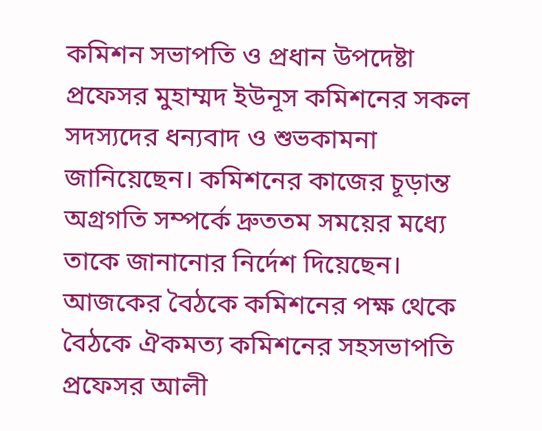কমিশন সভাপতি ও প্রধান উপদেষ্টা প্রফেসর মুহাম্মদ ইউনূস কমিশনের সকল সদস্যদের ধন্যবাদ ও শুভকামনা জানিয়েছেন। কমিশনের কাজের চূড়ান্ত অগ্রগতি সম্পর্কে দ্রুততম সময়ের মধ্যে তাকে জানানোর নির্দেশ দিয়েছেন।
আজকের বৈঠকে কমিশনের পক্ষ থেকে বৈঠকে ঐকমত্য কমিশনের সহসভাপতি প্রফেসর আলী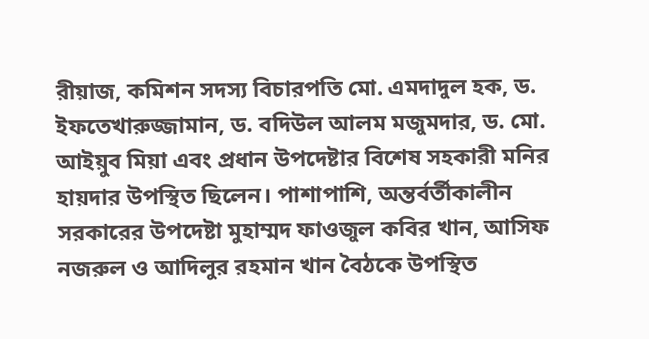রীয়াজ, কমিশন সদস্য বিচারপতি মো. এমদাদুল হক, ড. ইফতেখারুজ্জামান, ড. বদিউল আলম মজুমদার, ড. মো. আইয়ুব মিয়া এবং প্রধান উপদেষ্টার বিশেষ সহকারী মনির হায়দার উপস্থিত ছিলেন। পাশাপাশি, অন্তর্বর্তীকালীন সরকারের উপদেষ্টা মুহাম্মদ ফাওজুল কবির খান, আসিফ নজরুল ও আদিলুর রহমান খান বৈঠকে উপস্থিত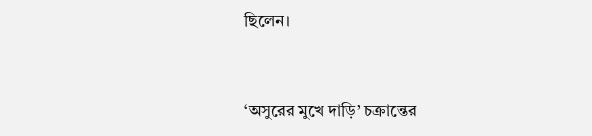ছিলেন।



‘অসুরের মুখে দাড়ি’ চক্রান্তের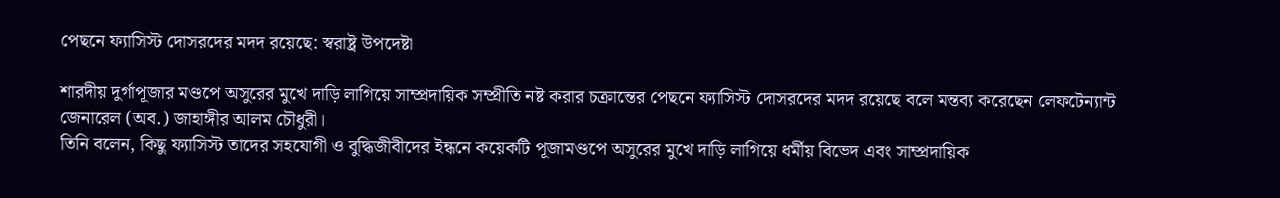পেছনে ফ্যাসিস্ট দোসরদের মদদ রয়েছে: স্বরাষ্ট্র উপদেষ্টা

শারদীয় দুর্গাপূজার মণ্ডপে অসুরের মুখে দাড়ি লাগিয়ে সাম্প্রদায়িক সম্প্রীতি নষ্ট করার চক্রান্তের পেছনে ফ্যাসিস্ট দোসরদের মদদ রয়েছে বলে মন্তব্য করেছেন লেফটেন্যান্ট জেনারেল (অব.) জাহাঙ্গীর আলম চৌধুরী।
তিনি বলেন, কিছু ফ্যাসিস্ট তাদের সহযোগী ও বুদ্ধিজীবীদের ইন্ধনে কয়েকটি পূজামণ্ডপে অসুরের মুখে দাড়ি লাগিয়ে ধর্মীয় বিভেদ এবং সাম্প্রদায়িক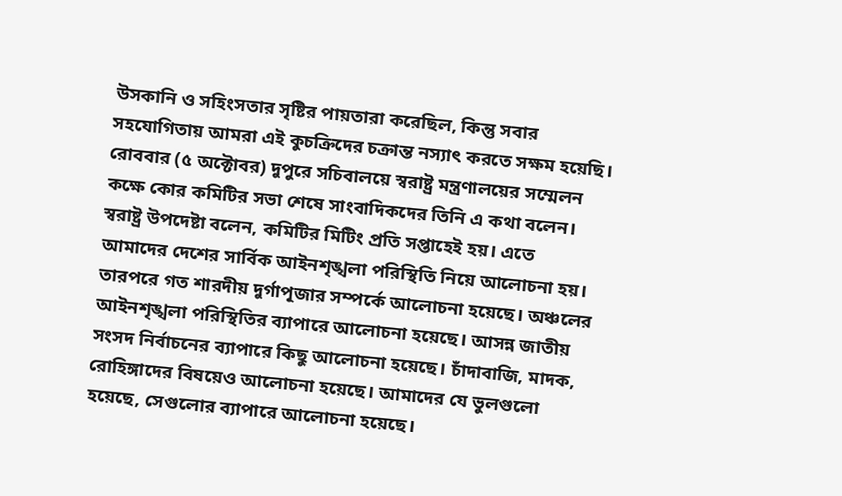উসকানি ও সহিংসতার সৃষ্টির পায়তারা করেছিল, কিন্তু সবার সহযোগিতায় আমরা এই কুচক্রিদের চক্রান্ত নস্যাৎ করতে সক্ষম হয়েছি।
রোববার (৫ অক্টোবর) দুপুরে সচিবালয়ে স্বরাষ্ট্র মন্ত্রণালয়ের সম্মেলন কক্ষে কোর কমিটির সভা শেষে সাংবাদিকদের তিনি এ কথা বলেন।
স্বরাষ্ট্র উপদেষ্টা বলেন, কমিটির মিটিং প্রতি সপ্তাহেই হয়। এতে আমাদের দেশের সার্বিক আইনশৃঙ্খলা পরিস্থিতি নিয়ে আলোচনা হয়। তারপরে গত শারদীয় দুর্গাপূজার সম্পর্কে আলোচনা হয়েছে। অঞ্চলের আইনশৃঙ্খলা পরিস্থিতির ব্যাপারে আলোচনা হয়েছে। আসন্ন জাতীয় সংসদ নির্বাচনের ব্যাপারে কিছু আলোচনা হয়েছে। চাঁদাবাজি, মাদক, রোহিঙ্গাদের বিষয়েও আলোচনা হয়েছে। আমাদের যে ভুলগুলো হয়েছে, সেগুলোর ব্যাপারে আলোচনা হয়েছে।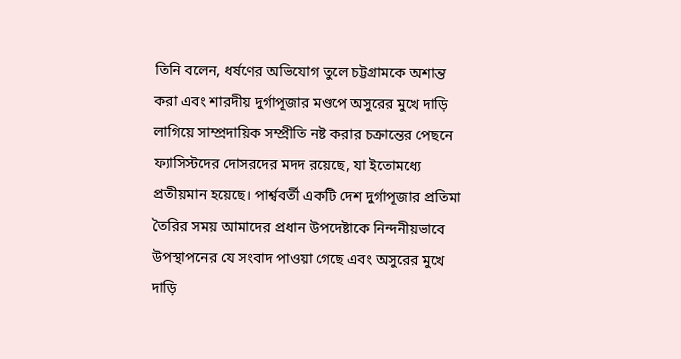তিনি বলেন, ধর্ষণের অভিযোগ তুলে চট্টগ্রামকে অশান্ত করা এবং শারদীয় দুর্গাপূজার মণ্ডপে অসুরের মুখে দাড়ি লাগিয়ে সাম্প্রদায়িক সম্প্রীতি নষ্ট করার চক্রান্তের পেছনে ফ্যাসিস্টদের দোসরদের মদদ রয়েছে, যা ইতোমধ্যে প্রতীয়মান হয়েছে। পার্শ্ববর্তী একটি দেশ দুর্গাপূজার প্রতিমা তৈরির সময় আমাদের প্রধান উপদেষ্টাকে নিন্দনীয়ভাবে উপস্থাপনের যে সংবাদ পাওয়া গেছে এবং অসুরের মুখে দাড়ি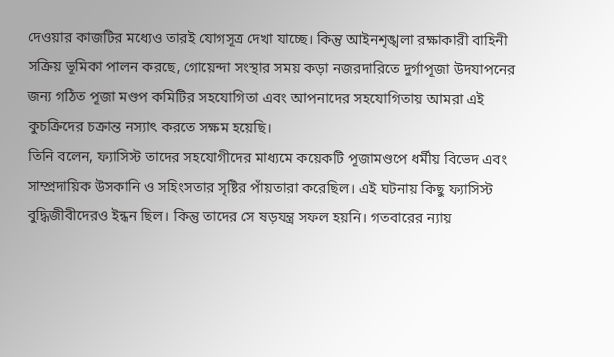দেওয়ার কাজটির মধ্যেও তারই যোগসূত্র দেখা যাচ্ছে। কিন্তু আইনশৃঙ্খলা রক্ষাকারী বাহিনী সক্রিয় ভূমিকা পালন করছে, গোয়েন্দা সংস্থার সময় কড়া নজরদারিতে দুর্গাপূজা উদযাপনের জন্য গঠিত পূজা মণ্ডপ কমিটির সহযোগিতা এবং আপনাদের সহযোগিতায় আমরা এই কুচক্রিদের চক্রান্ত নস্যাৎ করতে সক্ষম হয়েছি।
তিনি বলেন, ফ্যাসিস্ট তাদের সহযোগীদের মাধ্যমে কয়েকটি পূজামণ্ডপে ধর্মীয় বিভেদ এবং সাম্প্রদায়িক উসকানি ও সহিংসতার সৃষ্টির পাঁয়তারা করেছিল। এই ঘটনায় কিছু ফ্যাসিস্ট বুদ্ধিজীবীদেরও ইন্ধন ছিল। কিন্তু তাদের সে ষড়যন্ত্র সফল হয়নি। গতবারের ন্যায়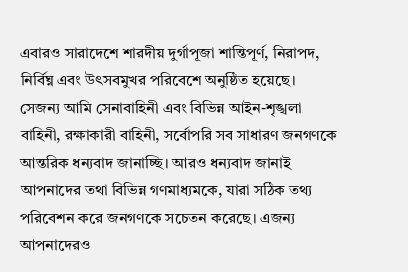এবারও সারাদেশে শারদীয় দুর্গাপূজা শান্তিপূর্ণ, নিরাপদ, নির্বিঘ্ন এবং উৎসবমুখর পরিবেশে অনুষ্ঠিত হয়েছে। সেজন্য আমি সেনাবাহিনী এবং বিভিন্ন আইন-শৃঙ্খলা বাহিনী, রক্ষাকারী বাহিনী, সর্বোপরি সব সাধারণ জনগণকে আন্তরিক ধন্যবাদ জানাচ্ছি। আরও ধন্যবাদ জানাই আপনাদের তথা বিভিন্ন গণমাধ্যমকে, যারা সঠিক তথ্য পরিবেশন করে জনগণকে সচেতন করেছে। এজন্য আপনাদেরও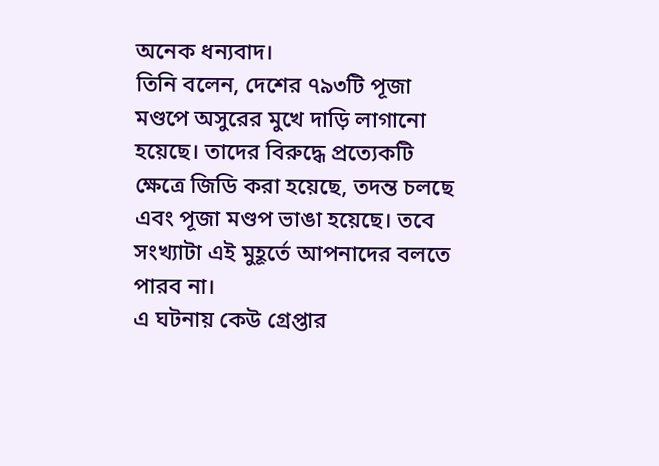অনেক ধন্যবাদ।
তিনি বলেন, দেশের ৭৯৩টি পূজা মণ্ডপে অসুরের মুখে দাড়ি লাগানো হয়েছে। তাদের বিরুদ্ধে প্রত্যেকটি ক্ষেত্রে জিডি করা হয়েছে, তদন্ত চলছে এবং পূজা মণ্ডপ ভাঙা হয়েছে। তবে সংখ্যাটা এই মুহূর্তে আপনাদের বলতে পারব না।
এ ঘটনায় কেউ গ্রেপ্তার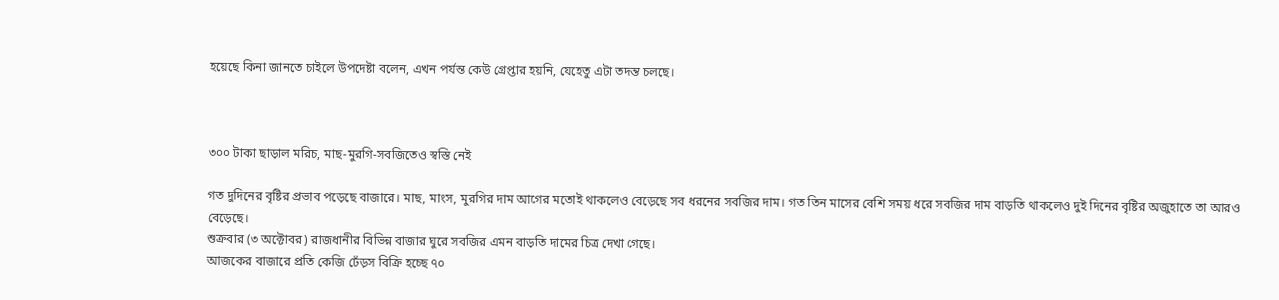হয়েছে কিনা জানতে চাইলে উপদেষ্টা বলেন, এখন পর্যন্ত কেউ গ্রেপ্তার হয়নি, যেহেতু এটা তদন্ত চলছে।



৩০০ টাকা ছাড়াল মরিচ, মাছ-মুরগি-সবজিতেও স্বস্তি নেই

গত দুদিনের বৃষ্টির প্রভাব পড়েছে বাজারে। মাছ, মাংস, মুরগির দাম আগের মতোই থাকলেও বেড়েছে সব ধরনের সবজির দাম। গত তিন মাসের বেশি সময় ধরে সবজির দাম বাড়তি থাকলেও দুই দিনের বৃষ্টির অজুহাতে তা আরও বেড়েছে।
শুক্রবার (৩ অক্টোবর) রাজধানীর বিভিন্ন বাজার ঘুরে সবজির এমন বাড়তি দামের চিত্র দেখা গেছে।
আজকের বাজারে প্রতি কেজি ঢেঁড়স বিক্রি হচ্ছে ৭০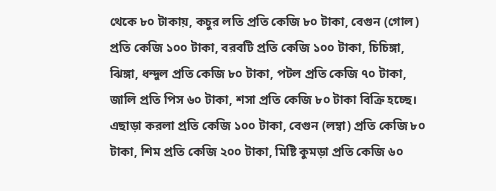থেকে ৮০ টাকায়, কচুর লতি প্রতি কেজি ৮০ টাকা, বেগুন (গোল) প্রতি কেজি ১০০ টাকা, বরবটি প্রতি কেজি ১০০ টাকা, চিচিঙ্গা, ঝিঙ্গা, ধন্দুল প্রতি কেজি ৮০ টাকা, পটল প্রতি কেজি ৭০ টাকা, জালি প্রতি পিস ৬০ টাকা, শসা প্রতি কেজি ৮০ টাকা বিক্রি হচ্ছে।
এছাড়া করলা প্রতি কেজি ১০০ টাকা, বেগুন (লম্বা) প্রতি কেজি ৮০ টাকা, শিম প্রতি কেজি ২০০ টাকা, মিষ্টি কুমড়া প্রতি কেজি ৬০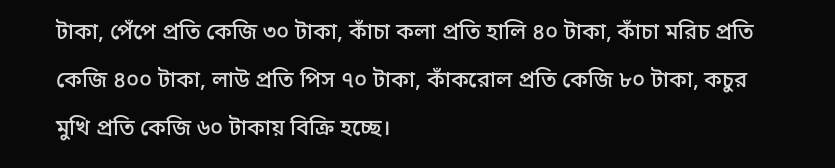টাকা, পেঁপে প্রতি কেজি ৩০ টাকা, কাঁচা কলা প্রতি হালি ৪০ টাকা, কাঁচা মরিচ প্রতি কেজি ৪০০ টাকা, লাউ প্রতি পিস ৭০ টাকা, কাঁকরোল প্রতি কেজি ৮০ টাকা, কচুর মুখি প্রতি কেজি ৬০ টাকায় বিক্রি হচ্ছে।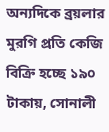অন্যদিকে ব্রয়লার মুরগি প্রতি কেজি বিক্রি হচ্ছে ১৯০ টাকায়, সোনালী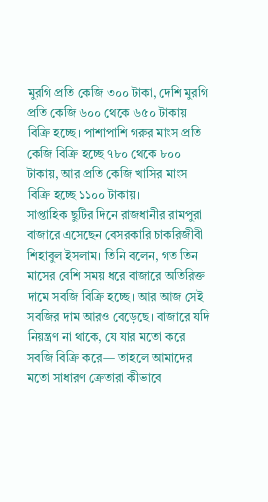মুরগি প্রতি কেজি ৩০০ টাকা, দেশি মুরগি প্রতি কেজি ৬০০ থেকে ৬৫০ টাকায় বিক্রি হচ্ছে। পাশাপাশি গরুর মাংস প্রতি কেজি বিক্রি হচ্ছে ৭৮০ থেকে ৮০০ টাকায়, আর প্রতি কেজি খাসির মাংস বিক্রি হচ্ছে ১১০০ টাকায়।
সাপ্তাহিক ছুটির দিনে রাজধানীর রামপুরা বাজারে এসেছেন বেসরকারি চাকরিজীবী শিহাবুল ইসলাম। তিনি বলেন, গত তিন মাসের বেশি সময় ধরে বাজারে অতিরিক্ত দামে সবজি বিক্রি হচ্ছে। আর আজ সেই সবজির দাম আরও বেড়েছে। বাজারে যদি নিয়ন্ত্রণ না থাকে, যে যার মতো করে সবজি বিক্রি করে— তাহলে আমাদের মতো সাধারণ ক্রেতারা কীভাবে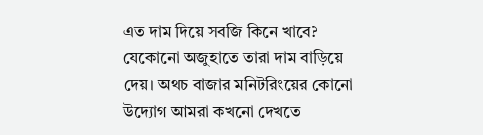এত দাম দিয়ে সবজি কিনে খাবে? যেকোনো অজুহাতে তারা দাম বাড়িয়ে দেয়। অথচ বাজার মনিটরিংয়ের কোনো উদ্যোগ আমরা কখনো দেখতে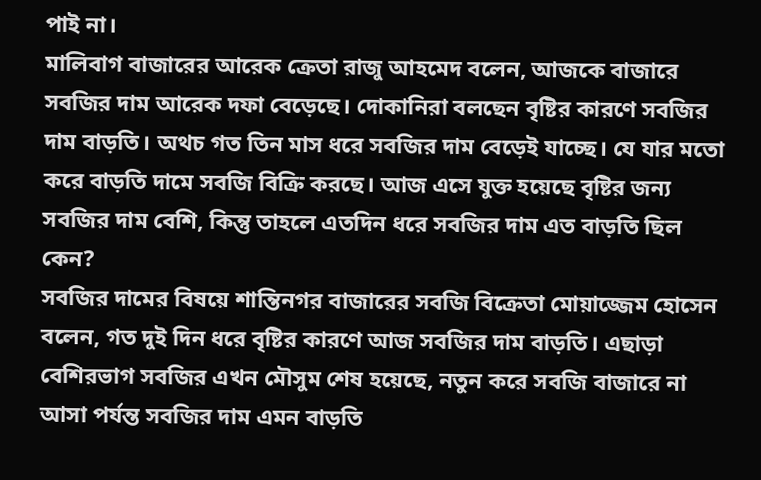পাই না।
মালিবাগ বাজারের আরেক ক্রেতা রাজু আহমেদ বলেন, আজকে বাজারে সবজির দাম আরেক দফা বেড়েছে। দোকানিরা বলছেন বৃষ্টির কারণে সবজির দাম বাড়তি। অথচ গত তিন মাস ধরে সবজির দাম বেড়েই যাচ্ছে। যে যার মতো করে বাড়তি দামে সবজি বিক্রি করছে। আজ এসে যুক্ত হয়েছে বৃষ্টির জন্য সবজির দাম বেশি, কিন্তু তাহলে এতদিন ধরে সবজির দাম এত বাড়তি ছিল কেন?
সবজির দামের বিষয়ে শান্তিনগর বাজারের সবজি বিক্রেতা মোয়াজ্জেম হোসেন বলেন, গত দুই দিন ধরে বৃষ্টির কারণে আজ সবজির দাম বাড়তি। এছাড়া বেশিরভাগ সবজির এখন মৌসুম শেষ হয়েছে, নতুন করে সবজি বাজারে না আসা পর্যন্ত সবজির দাম এমন বাড়তি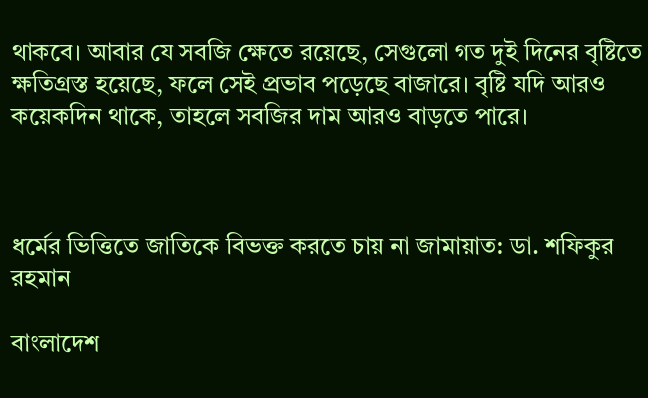থাকবে। আবার যে সবজি ক্ষেতে রয়েছে, সেগুলো গত দুই দিনের বৃষ্টিতে ক্ষতিগ্রস্ত হয়েছে, ফলে সেই প্রভাব পড়েছে বাজারে। বৃষ্টি যদি আরও কয়েকদিন থাকে, তাহলে সবজির দাম আরও বাড়তে পারে।



ধর্মের ভিত্তিতে জাতিকে বিভক্ত করতে চায় না জামায়াত: ডা. শফিকুর রহমান

বাংলাদেশ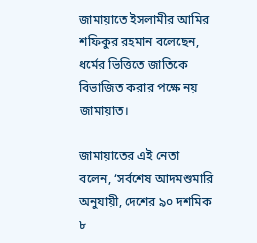জামায়াতে ইসলামীর আমির শফিকুর রহমান বলেছেন, ধর্মের ভিত্তিতে জাতিকে বিভাজিত করার পক্ষে নয় জামায়াত।

জামায়াতের এই নেতা বলেন, ‘সর্বশেষ আদমশুমারি অনুযায়ী, দেশের ৯০ দশমিক ৮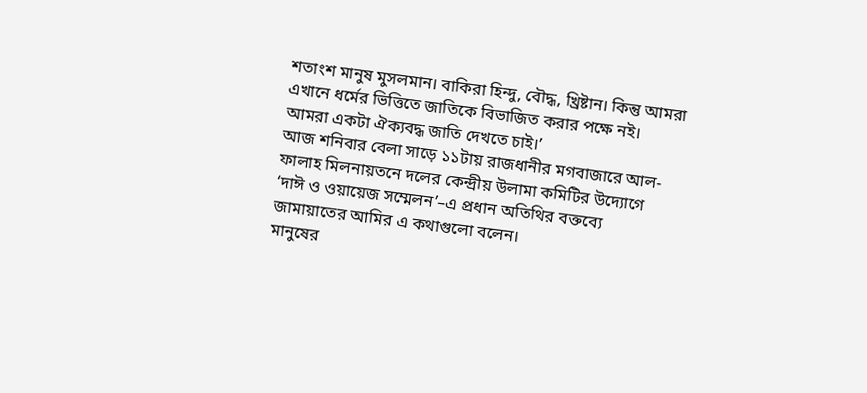শতাংশ মানুষ মুসলমান। বাকিরা হিন্দু, বৌদ্ধ, খ্রিষ্টান। কিন্তু আমরা এখানে ধর্মের ভিত্তিতে জাতিকে বিভাজিত করার পক্ষে নই। আমরা একটা ঐক্যবদ্ধ জাতি দেখতে চাই।’
আজ শনিবার বেলা সাড়ে ১১টায় রাজধানীর মগবাজারে আল-ফালাহ মিলনায়তনে দলের কেন্দ্রীয় উলামা কমিটির উদ্যোগে ‘দাঈ ও ওয়ায়েজ সম্মেলন’–এ প্রধান অতিথির বক্তব্যে জামায়াতের আমির এ কথাগুলো বলেন।
মানুষের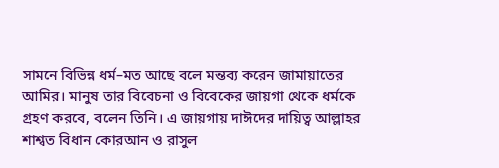সামনে বিভিন্ন ধর্ম–মত আছে বলে মন্তব্য করেন জামায়াতের আমির। মানুষ তার বিবেচনা ও বিবেকের জায়গা থেকে ধর্মকে গ্রহণ করবে, বলেন তিনি। এ জায়গায় দাঈদের দায়িত্ব আল্লাহর শাশ্বত বিধান কোরআন ও রাসুল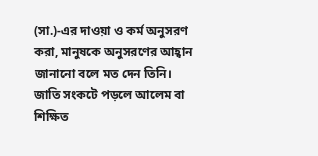(সা.)-এর দাওয়া ও কর্ম অনুসরণ করা, মানুষকে অনুসরণের আহ্বান জানানো বলে মত দেন তিনি।
জাতি সংকটে পড়লে আলেম বা শিক্ষিত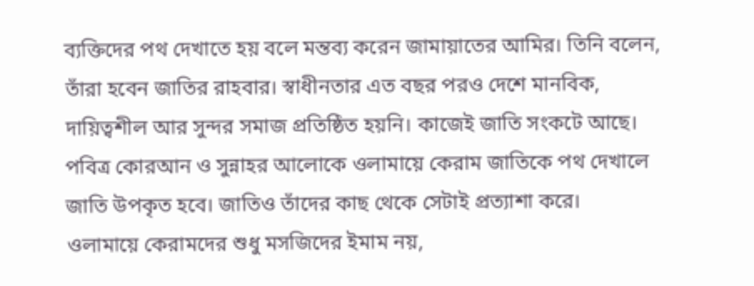ব্যক্তিদের পথ দেখাতে হয় বলে মন্তব্য করেন জামায়াতের আমির। তিনি বলেন, তাঁরা হবেন জাতির রাহবার। স্বাধীনতার এত বছর পরও দেশে মানবিক, দায়িত্বশীল আর সুন্দর সমাজ প্রতিষ্ঠিত হয়নি। কাজেই জাতি সংকটে আছে। পবিত্র কোরআন ও সুন্নাহর আলোকে ওলামায়ে কেরাম জাতিকে পথ দেখালে জাতি উপকৃত হবে। জাতিও তাঁদের কাছ থেকে সেটাই প্রত্যাশা করে।
ওলামায়ে কেরামদের শুধু মসজিদের ইমাম নয়,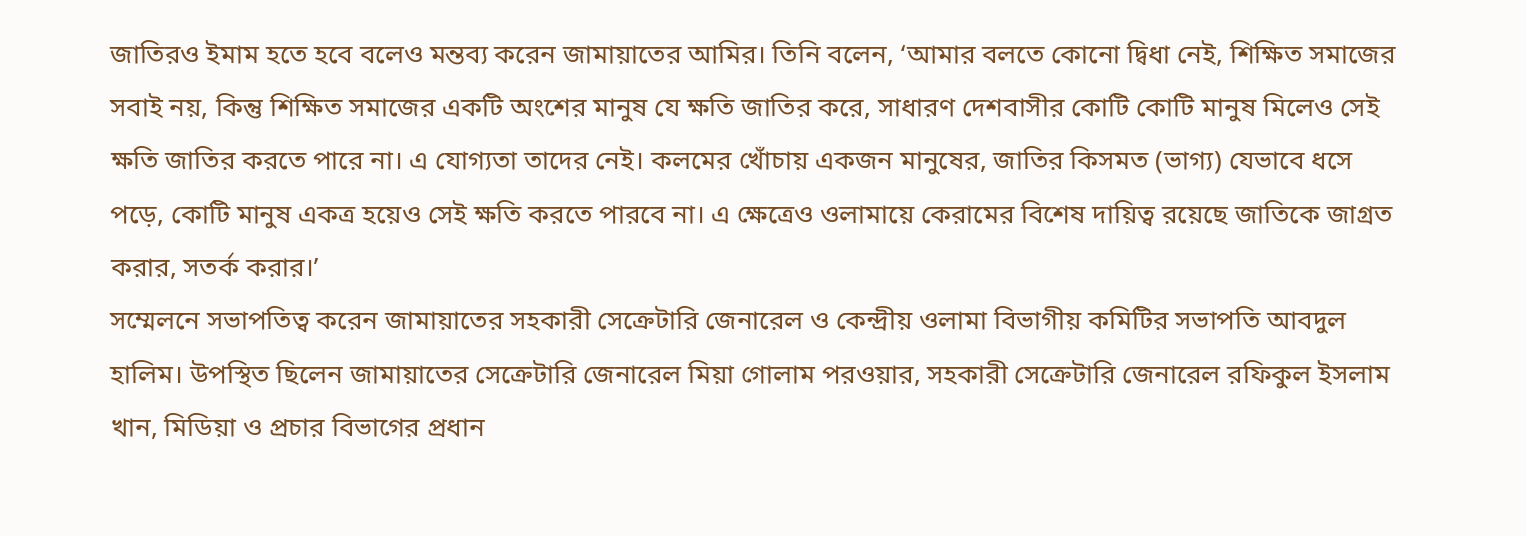জাতিরও ইমাম হতে হবে বলেও মন্তব্য করেন জামায়াতের আমির। তিনি বলেন, ‘আমার বলতে কোনো দ্বিধা নেই, শিক্ষিত সমাজের সবাই নয়, কিন্তু শিক্ষিত সমাজের একটি অংশের মানুষ যে ক্ষতি জাতির করে, সাধারণ দেশবাসীর কোটি কোটি মানুষ মিলেও সেই ক্ষতি জাতির করতে পারে না। এ যোগ্যতা তাদের নেই। কলমের খোঁচায় একজন মানুষের, জাতির কিসমত (ভাগ্য) যেভাবে ধসে পড়ে, কোটি মানুষ একত্র হয়েও সেই ক্ষতি করতে পারবে না। এ ক্ষেত্রেও ওলামায়ে কেরামের বিশেষ দায়িত্ব রয়েছে জাতিকে জাগ্রত করার, সতর্ক করার।’
সম্মেলনে সভাপতিত্ব করেন জামায়াতের সহকারী সেক্রেটারি জেনারেল ও কেন্দ্রীয় ওলামা বিভাগীয় কমিটির সভাপতি আবদুল হালিম। উপস্থিত ছিলেন জামায়াতের সেক্রেটারি জেনারেল মিয়া গোলাম পরওয়ার, সহকারী সেক্রেটারি জেনারেল রফিকুল ইসলাম খান, মিডিয়া ও প্রচার বিভাগের প্রধান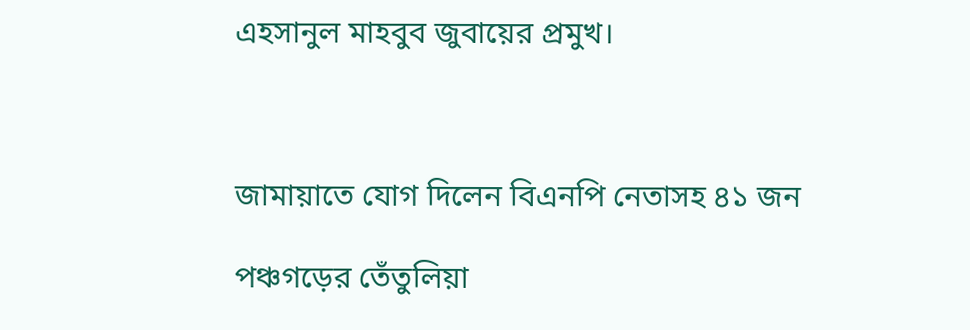এহসানুল মাহবুব জুবায়ের প্রমুখ।



জামায়াতে যোগ দিলেন বিএনপি নেতাসহ ৪১ জন

পঞ্চগড়ের তেঁতুলিয়া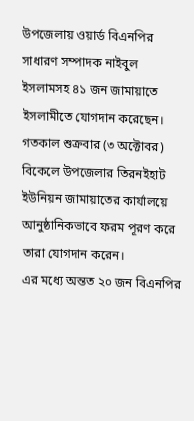উপজেলায় ওয়ার্ড বিএনপির সাধারণ সম্পাদক নাইবুল ইসলামসহ ৪১ জন জামায়াতে ইসলামীতে যোগদান করেছেন। গতকাল শুক্রবার (৩ অক্টোবর) বিকেলে উপজেলার তিরনইহাট ইউনিয়ন জামায়াতের কার্যালয়ে আনুষ্ঠানিকভাবে ফরম পূরণ করে তারা যোগদান করেন।
এর মধ্যে অন্তত ২০ জন বিএনপির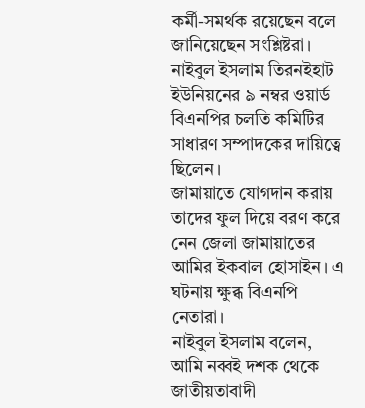কর্মী-সমর্থক রয়েছেন বলে জানিয়েছেন সংশ্লিষ্টরা। নাইবুল ইসলাম তিরনইহাট ইউনিয়নের ৯ নম্বর ওয়ার্ড বিএনপির চলতি কমিটির সাধারণ সম্পাদকের দায়িত্বে ছিলেন।
জামায়াতে যোগদান করায় তাদের ফুল দিয়ে বরণ করে নেন জেলা জামায়াতের আমির ইকবাল হোসাইন। এ ঘটনায় ক্ষুব্ধ বিএনপি নেতারা।
নাইবুল ইসলাম বলেন, আমি নব্বই দশক থেকে জাতীয়তাবাদী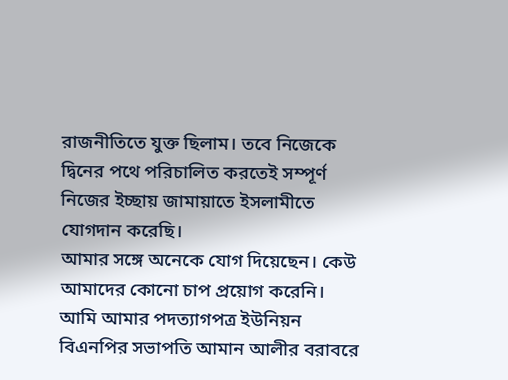রাজনীতিতে যুক্ত ছিলাম। তবে নিজেকে দ্বিনের পথে পরিচালিত করতেই সম্পূর্ণ নিজের ইচ্ছায় জামায়াতে ইসলামীতে যোগদান করেছি।
আমার সঙ্গে অনেকে যোগ দিয়েছেন। কেউ আমাদের কোনো চাপ প্রয়োগ করেনি। আমি আমার পদত্যাগপত্র ইউনিয়ন বিএনপির সভাপতি আমান আলীর বরাবরে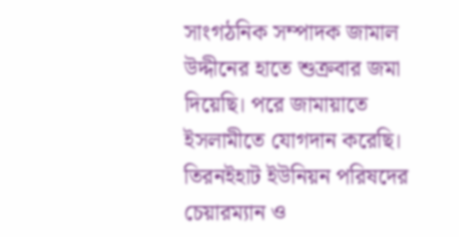সাংগঠনিক সম্পাদক জামাল উদ্দীনের হাতে শুক্রবার জমা দিয়েছি। পরে জামায়াতে ইসলামীতে যোগদান করেছি।
তিরনইহাট ইউনিয়ন পরিষদের চেয়ারম্যান ও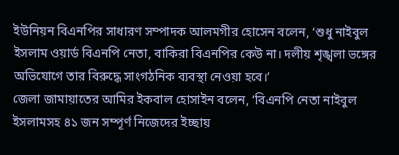ইউনিয়ন বিএনপির সাধারণ সম্পাদক আলমগীর হোসেন বলেন, ‘শুধু নাইবুল ইসলাম ওয়ার্ড বিএনপি নেতা, বাকিরা বিএনপির কেউ না। দলীয় শৃঙ্খলা ভঙ্গের অভিযোগে তার বিরুদ্ধে সাংগঠনিক ব্যবস্থা নেওয়া হবে।’
জেলা জামায়াতের আমির ইকবাল হোসাইন বলেন, ‘বিএনপি নেতা নাইবুল ইসলামসহ ৪১ জন সম্পূর্ণ নিজেদের ইচ্ছায়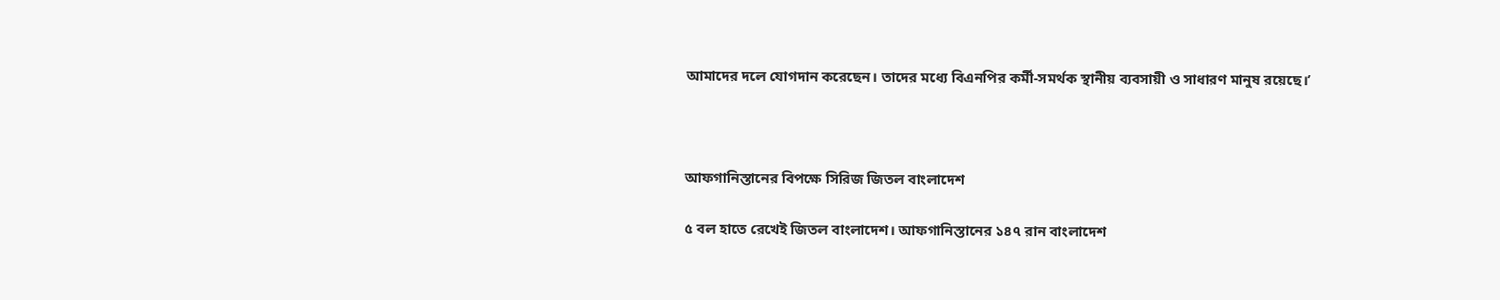আমাদের দলে যোগদান করেছেন। তাদের মধ্যে বিএনপির কর্মী-সমর্থক স্থানীয় ব্যবসায়ী ও সাধারণ মানুষ রয়েছে।’



আফগানিস্তানের বিপক্ষে সিরিজ জিতল বাংলাদেশ

৫ বল হাতে রেখেই জিতল বাংলাদেশ। আফগানিস্তানের ১৪৭ রান বাংলাদেশ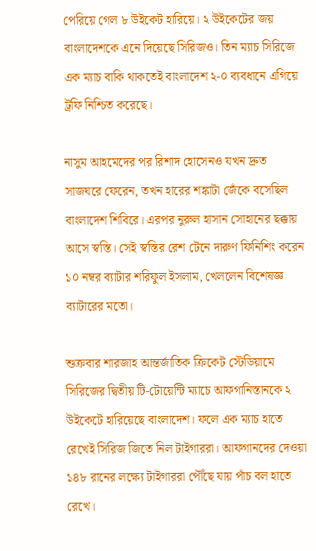পেরিয়ে গেল ৮ উইকেট হারিয়ে। ২ উইকেটের জয় বাংলাদেশকে এনে দিয়েছে সিরিজও। তিন ম্যাচ সিরিজে এক ম্যাচ বাকি থাকতেই বাংলাদেশ ২-০ ব্যবধানে এগিয়ে ট্রফি নিশ্চিত করেছে।

নাসুম আহমেদের পর রিশাদ হোসেনও যখন দ্রুত সাজঘরে ফেরেন, তখন হারের শঙ্কাটা জেঁকে বসেছিল বাংলাদেশ শিবিরে। এরপর নুরুল হাসান সোহানের ছক্কায় আসে স্বস্তি। সেই স্বস্তির রেশ টেনে দারুণ ফিনিশিং করেন ১০ নম্বর ব্যাটার শরিফুল ইসলাম, খেললেন বিশেষজ্ঞ ব্যাটারের মতো।

শুক্রবার শারজাহ আন্তর্জাতিক ক্রিকেট স্টেডিয়ামে সিরিজের দ্বিতীয় টি-টোয়েন্টি ম্যাচে আফগানিস্তানকে ২ উইকেটে হারিয়েছে বাংলাদেশ। ফলে এক ম্যাচ হাতে রেখেই সিরিজ জিতে নিল টাইগাররা। আফগানদের দেওয়া ১৪৮ রানের লক্ষ্যে টাইগাররা পৌঁছে যায় পাঁচ বল হাতে রেখে।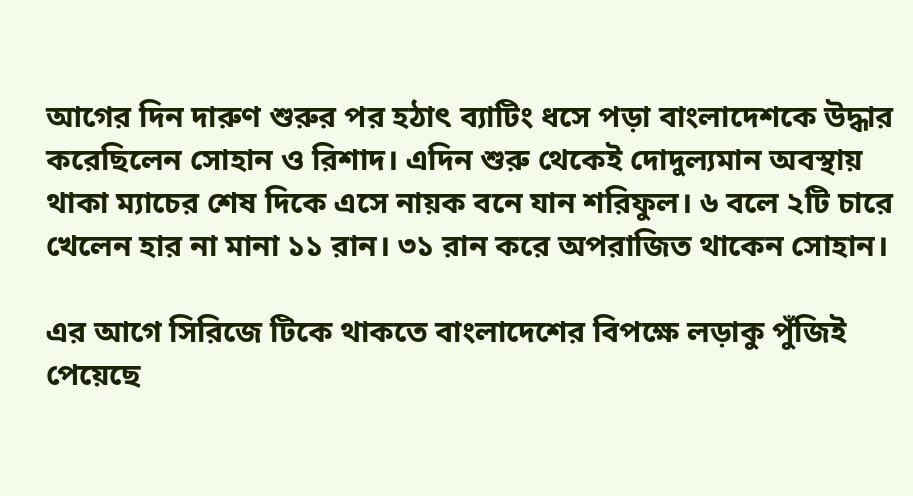আগের দিন দারুণ শুরুর পর হঠাৎ ব্যাটিং ধসে পড়া বাংলাদেশকে উদ্ধার করেছিলেন সোহান ও রিশাদ। এদিন শুরু থেকেই দোদুল্যমান অবস্থায় থাকা ম্যাচের শেষ দিকে এসে নায়ক বনে যান শরিফুল। ৬ বলে ২টি চারে খেলেন হার না মানা ১১ রান। ৩১ রান করে অপরাজিত থাকেন সোহান।

এর আগে সিরিজে টিকে থাকতে বাংলাদেশের বিপক্ষে লড়াকু পুঁজিই পেয়েছে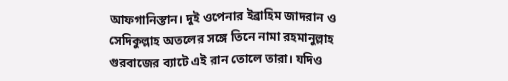আফগানিস্তান। দুই ওপেনার ইব্রাহিম জাদরান ও সেদিকুল্লাহ অতলের সঙ্গে তিনে নামা রহমানুল্লাহ গুরবাজের ব্যাটে এই রান তোলে তারা। যদিও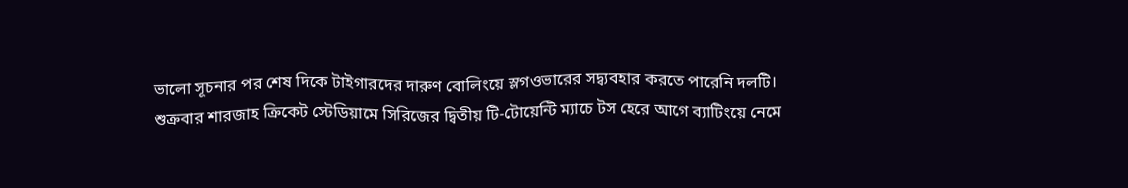ভালো সূচনার পর শেষ দিকে টাইগারদের দারুণ বোলিংয়ে স্লগওভারের সদ্ব্যবহার করতে পারেনি দলটি।
শুক্রবার শারজাহ ক্রিকেট স্টেডিয়ামে সিরিজের দ্বিতীয় টি-টোয়েন্টি ম্যাচে টস হেরে আগে ব্যাটিংয়ে নেমে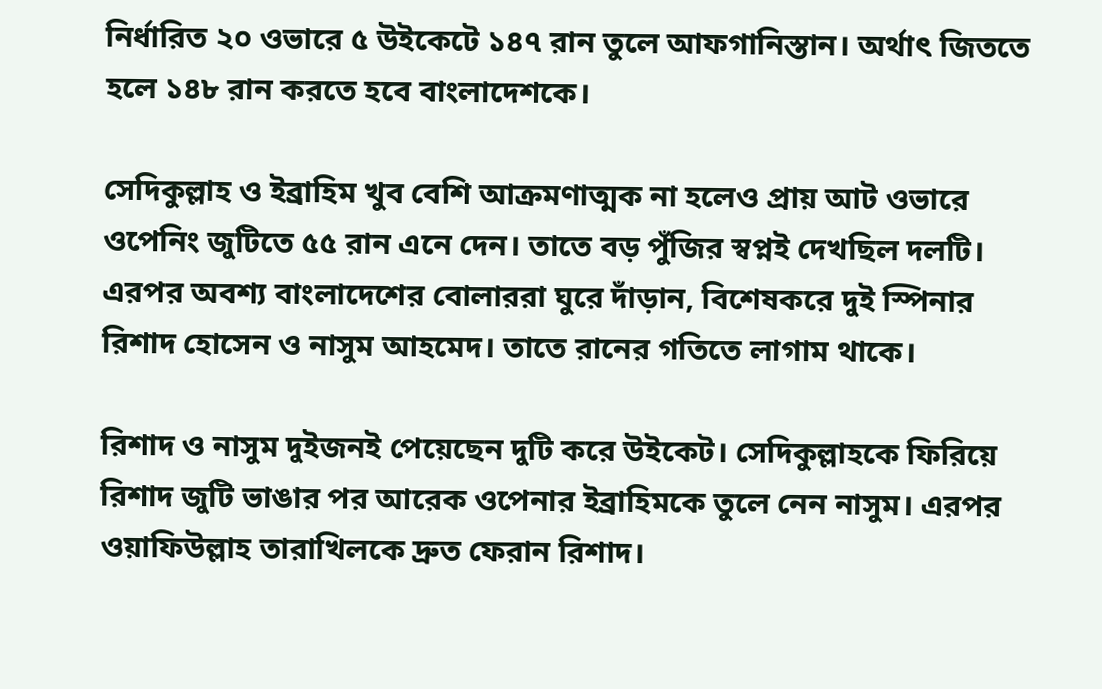নির্ধারিত ২০ ওভারে ৫ উইকেটে ১৪৭ রান তুলে আফগানিস্তান। অর্থাৎ জিততে হলে ১৪৮ রান করতে হবে বাংলাদেশকে।

সেদিকুল্লাহ ও ইব্রাহিম খুব বেশি আক্রমণাত্মক না হলেও প্রায় আট ওভারে ওপেনিং জুটিতে ৫৫ রান এনে দেন। তাতে বড় পুঁজির স্বপ্নই দেখছিল দলটি। এরপর অবশ্য বাংলাদেশের বোলাররা ঘুরে দাঁড়ান, বিশেষকরে দুই স্পিনার রিশাদ হোসেন ও নাসুম আহমেদ। তাতে রানের গতিতে লাগাম থাকে।

রিশাদ ও নাসুম দুইজনই পেয়েছেন দুটি করে উইকেট। সেদিকুল্লাহকে ফিরিয়ে রিশাদ জুটি ভাঙার পর আরেক ওপেনার ইব্রাহিমকে তুলে নেন নাসুম। এরপর ওয়াফিউল্লাহ তারাখিলকে দ্রুত ফেরান রিশাদ।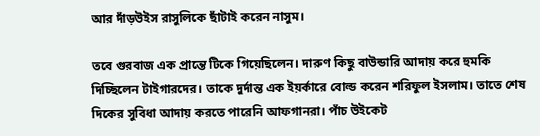আর দাঁড়উইস রাসুলিকে ছাঁটাই করেন নাসুম।

তবে গুরবাজ এক প্রান্তে টিকে গিয়েছিলেন। দারুণ কিছু বাউন্ডারি আদায় করে হুমকি দিচ্ছিলেন টাইগারদের। তাকে দুর্দান্ত এক ইয়র্কারে বোল্ড করেন শরিফুল ইসলাম। তাতে শেষ দিকের সুবিধা আদায় করতে পারেনি আফগানরা। পাঁচ উইকেট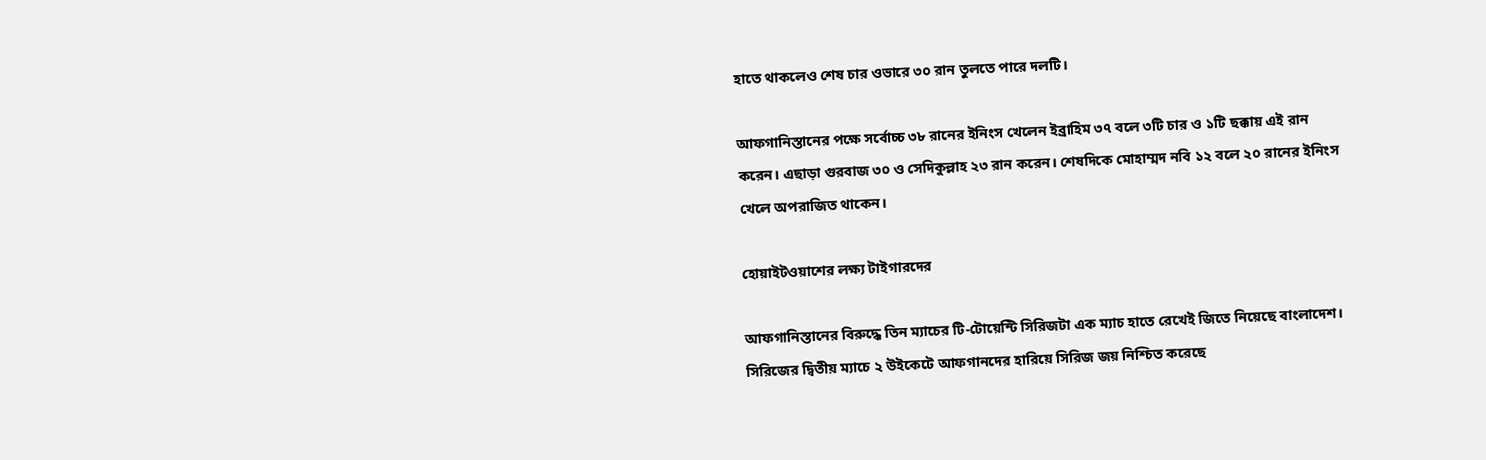হাতে থাকলেও শেষ চার ওভারে ৩০ রান তুলতে পারে দলটি।

আফগানিস্তানের পক্ষে সর্বোচ্চ ৩৮ রানের ইনিংস খেলেন ইব্রাহিম ৩৭ বলে ৩টি চার ও ১টি ছক্কায় এই রান করেন। এছাড়া গুরবাজ ৩০ ও সেদিকুল্লাহ ২৩ রান করেন। শেষদিকে মোহাম্মদ নবি ১২ বলে ২০ রানের ইনিংস খেলে অপরাজিত থাকেন।

হোয়াইটওয়াশের লক্ষ্য টাইগারদের

আফগানিস্তানের বিরুদ্ধে তিন ম্যাচের টি-টোয়েন্টি সিরিজটা এক ম্যাচ হাতে রেখেই জিতে নিয়েছে বাংলাদেশ। সিরিজের দ্বিতীয় ম্যাচে ২ উইকেটে আফগানদের হারিয়ে সিরিজ জয় নিশ্চিত করেছে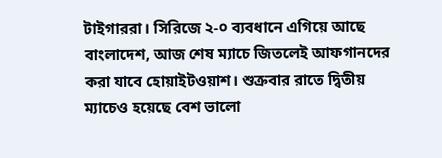টাইগাররা। সিরিজে ২-০ ব্যবধানে এগিয়ে আছে বাংলাদেশ, আজ শেষ ম্যাচে জিতলেই আফগানদের করা যাবে হোয়াইটওয়াশ। শুক্রবার রাতে দ্বিতীয় ম্যাচেও হয়েছে বেশ ভালো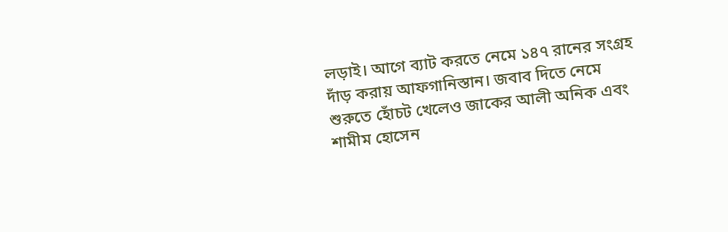লড়াই। আগে ব্যাট করতে নেমে ১৪৭ রানের সংগ্রহ দাঁড় করায় আফগানিস্তান। জবাব দিতে নেমে শুরুতে হোঁচট খেলেও জাকের আলী অনিক এবং শামীম হোসেন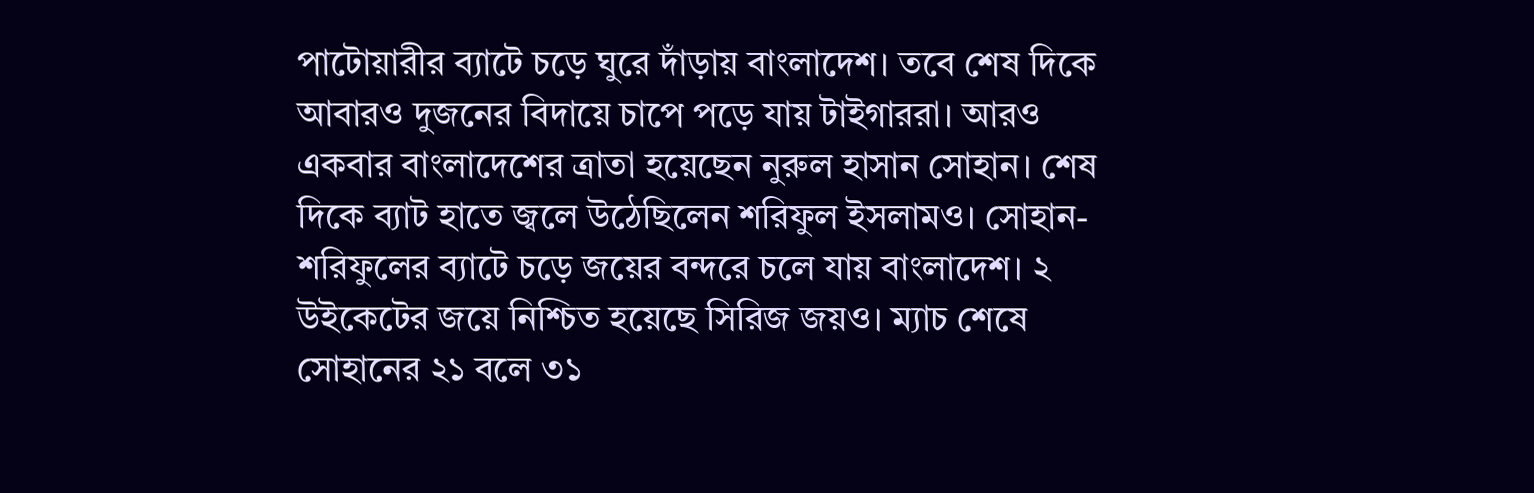পাটোয়ারীর ব্যাটে চড়ে ঘুরে দাঁড়ায় বাংলাদেশ। তবে শেষ দিকে আবারও দুজনের বিদায়ে চাপে পড়ে যায় টাইগাররা। আরও একবার বাংলাদেশের ত্রাতা হয়েছেন নুরুল হাসান সোহান। শেষ দিকে ব্যাট হাতে জ্বলে উঠেছিলেন শরিফুল ইসলামও। সোহান-শরিফুলের ব্যাটে চড়ে জয়ের বন্দরে চলে যায় বাংলাদেশ। ২ উইকেটের জয়ে নিশ্চিত হয়েছে সিরিজ জয়ও। ম্যাচ শেষে সোহানের ২১ বলে ৩১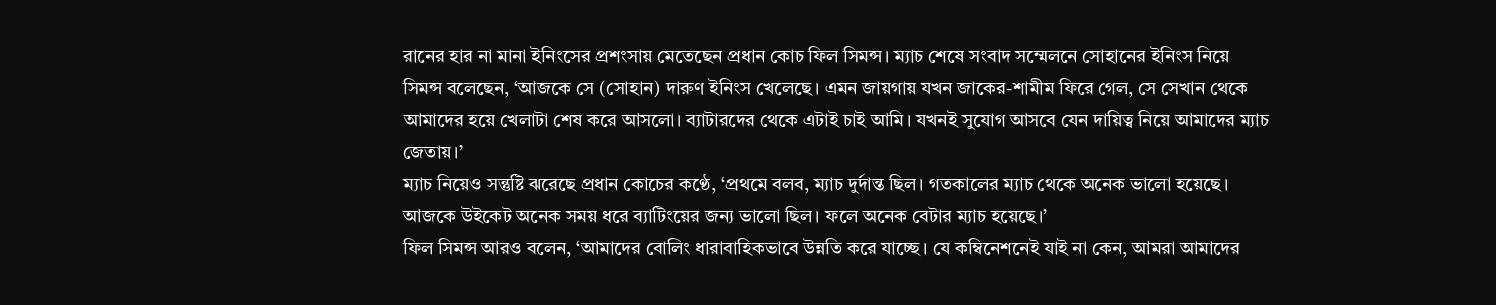রানের হার না মানা ইনিংসের প্রশংসায় মেতেছেন প্রধান কোচ ফিল সিমন্স। ম্যাচ শেষে সংবাদ সম্মেলনে সোহানের ইনিংস নিয়ে সিমন্স বলেছেন, ‘আজকে সে (সোহান) দারুণ ইনিংস খেলেছে। এমন জায়গায় যখন জাকের-শামীম ফিরে গেল, সে সেখান থেকে আমাদের হয়ে খেলাটা শেষ করে আসলো। ব্যাটারদের থেকে এটাই চাই আমি। যখনই সুযোগ আসবে যেন দায়িত্ব নিয়ে আমাদের ম্যাচ জেতায়।’
ম্যাচ নিয়েও সন্তুষ্টি ঝরেছে প্রধান কোচের কণ্ঠে, ‘প্রথমে বলব, ম্যাচ দুর্দান্ত ছিল। গতকালের ম্যাচ থেকে অনেক ভালো হয়েছে। আজকে উইকেট অনেক সময় ধরে ব্যাটিংয়ের জন্য ভালো ছিল। ফলে অনেক বেটার ম্যাচ হয়েছে।’
ফিল সিমন্স আরও বলেন, ‘আমাদের বোলিং ধারাবাহিকভাবে উন্নতি করে যাচ্ছে। যে কম্বিনেশনেই যাই না কেন, আমরা আমাদের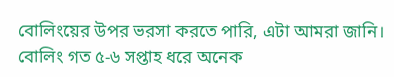বোলিংয়ের উপর ভরসা করতে পারি, এটা আমরা জানি। বোলিং গত ৫-৬ সপ্তাহ ধরে অনেক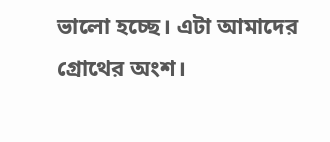ভালো হচ্ছে। এটা আমাদের গ্রোথের অংশ।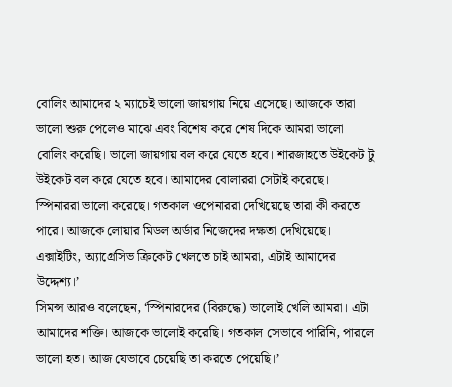বোলিং আমাদের ২ ম্যাচেই ভালো জায়গায় নিয়ে এসেছে। আজকে তারা ভালো শুরু পেলেও মাঝে এবং বিশেষ করে শেষ দিকে আমরা ভালো বোলিং করেছি। ভালো জায়গায় বল করে যেতে হবে। শারজাহতে উইকেট টু উইকেট বল করে যেতে হবে। আমাদের বোলাররা সেটাই করেছে। স্পিনাররা ভালো করেছে। গতকাল ওপেনাররা দেখিয়েছে তারা কী করতে পারে। আজকে লোয়ার মিডল অর্ডার নিজেদের দক্ষতা দেখিয়েছে। এক্সাইটিং, অ্যাগ্রেসিভ ক্রিকেট খেলতে চাই আমরা, এটাই আমাদের উদ্দেশ্য।’
সিমন্স আরও বলেছেন, ‘স্পিনারদের (বিরুদ্ধে) ভালোই খেলি আমরা। এটা আমাদের শক্তি। আজকে ভালোই করেছি। গতকাল সেভাবে পারিনি, পারলে ভালো হত। আজ যেভাবে চেয়েছি তা করতে পেয়েছি।’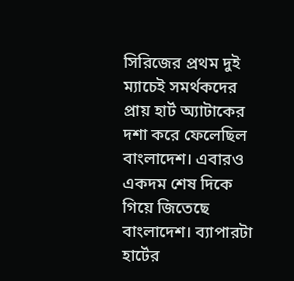সিরিজের প্রথম দুই ম্যাচেই সমর্থকদের প্রায় হার্ট অ্যাটাকের দশা করে ফেলেছিল বাংলাদেশ। এবারও একদম শেষ দিকে গিয়ে জিতেছে বাংলাদেশ। ব্যাপারটা হার্টের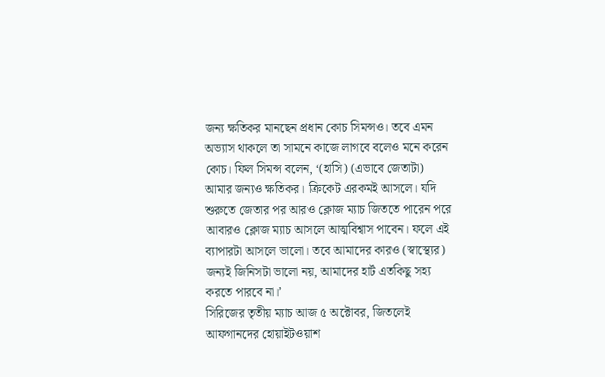জন্য ক্ষতিকর মানছেন প্রধান কোচ সিমন্সও। তবে এমন অভ্যাস থাকলে তা সামনে কাজে লাগবে বলেও মনে করেন কোচ। ফিল সিমন্স বলেন, ‘(হাসি) (এভাবে জেতাটা) আমার জন্যও ক্ষতিকর। ক্রিকেট এরকমই আসলে। যদি শুরুতে জেতার পর আরও ক্লোজ ম্যাচ জিততে পারেন পরে আবারও ক্লোজ ম্যাচ আসলে আত্মবিশ্বাস পাবেন। ফলে এই ব্যাপারটা আসলে ভালো। তবে আমাদের কারও (স্বাস্থ্যের) জন্যই জিনিসটা ভালো নয়, আমাদের হার্ট এতকিছু সহ্য করতে পারবে না।’
সিরিজের তৃতীয় ম্যাচ আজ ৫ অক্টোবর, জিতলেই আফগানদের হোয়াইটওয়াশ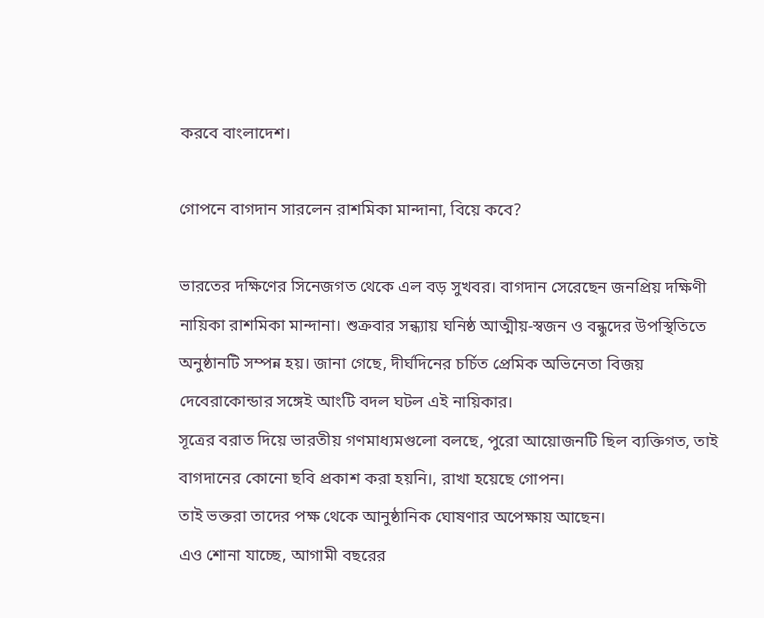করবে বাংলাদেশ।

গোপনে বাগদান সারলেন রাশমিকা মান্দানা, বিয়ে কবে?

ভারতের দক্ষিণের সিনেজগত থেকে এল বড় সুখবর। বাগদান সেরেছেন জনপ্রিয় দক্ষিণী নায়িকা রাশমিকা মান্দানা। শুক্রবার সন্ধ্যায় ঘনিষ্ঠ আত্মীয়-স্বজন ও বন্ধুদের উপস্থিতিতে অনুষ্ঠানটি সম্পন্ন হয়। জানা গেছে, দীর্ঘদিনের চর্চিত প্রেমিক অভিনেতা বিজয় দেবেরাকোন্ডার সঙ্গেই আংটি বদল ঘটল এই নায়িকার।
সূত্রের বরাত দিয়ে ভারতীয় গণমাধ্যমগুলো বলছে, পুরো আয়োজনটি ছিল ব্যক্তিগত, তাই বাগদানের কোনো ছবি প্রকাশ করা হয়নি।, রাখা হয়েছে গোপন।
তাই ভক্তরা তাদের পক্ষ থেকে আনুষ্ঠানিক ঘোষণার অপেক্ষায় আছেন।
এও শোনা যাচ্ছে, আগামী বছরের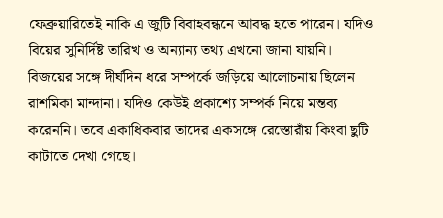ফেব্রুয়ারিতেই নাকি এ জুটি বিবাহবন্ধনে আবদ্ধ হতে পারেন। যদিও বিয়ের সুনির্দিষ্ট তারিখ ও অন্যান্য তথ্য এখনো জানা যায়নি।
বিজয়ের সঙ্গে দীর্ঘদিন ধরে সম্পর্কে জড়িয়ে আলোচনায় ছিলেন রাশমিকা মান্দানা। যদিও কেউই প্রকাশ্যে সম্পর্ক নিয়ে মন্তব্য করেননি। তবে একাধিকবার তাদের একসঙ্গে রেস্তোরাঁয় কিংবা ছুটি কাটাতে দেখা গেছে।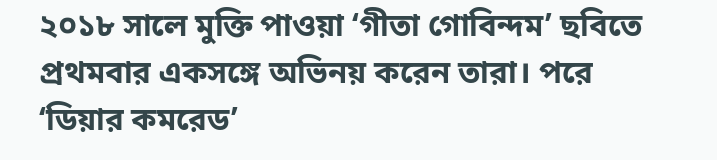২০১৮ সালে মুক্তি পাওয়া ‘গীতা গোবিন্দম’ ছবিতে প্রথমবার একসঙ্গে অভিনয় করেন তারা। পরে ‘ডিয়ার কমরেড’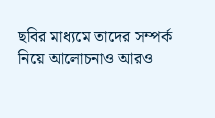ছবির মাধ্যমে তাদের সম্পর্ক নিয়ে আলোচনাও আরও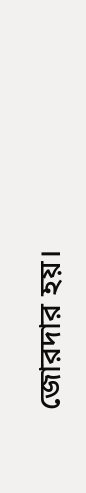জোরদার হয়।